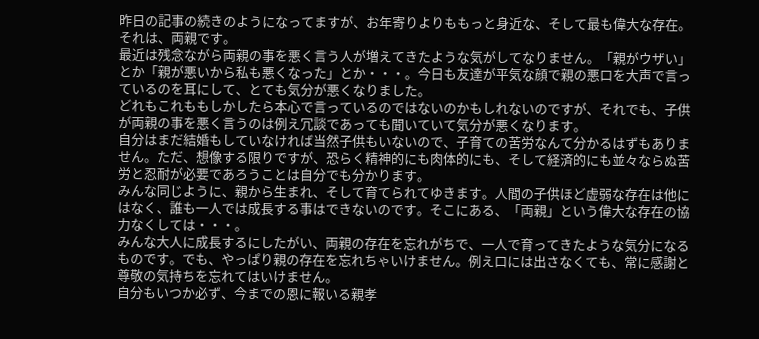昨日の記事の続きのようになってますが、お年寄りよりももっと身近な、そして最も偉大な存在。それは、両親です。
最近は残念ながら両親の事を悪く言う人が増えてきたような気がしてなりません。「親がウザい」とか「親が悪いから私も悪くなった」とか・・・。今日も友達が平気な顔で親の悪口を大声で言っているのを耳にして、とても気分が悪くなりました。
どれもこれももしかしたら本心で言っているのではないのかもしれないのですが、それでも、子供が両親の事を悪く言うのは例え冗談であっても聞いていて気分が悪くなります。
自分はまだ結婚もしていなければ当然子供もいないので、子育ての苦労なんて分かるはずもありません。ただ、想像する限りですが、恐らく精神的にも肉体的にも、そして経済的にも並々ならぬ苦労と忍耐が必要であろうことは自分でも分かります。
みんな同じように、親から生まれ、そして育てられてゆきます。人間の子供ほど虚弱な存在は他にはなく、誰も一人では成長する事はできないのです。そこにある、「両親」という偉大な存在の協力なくしては・・・。
みんな大人に成長するにしたがい、両親の存在を忘れがちで、一人で育ってきたような気分になるものです。でも、やっぱり親の存在を忘れちゃいけません。例え口には出さなくても、常に感謝と尊敬の気持ちを忘れてはいけません。
自分もいつか必ず、今までの恩に報いる親孝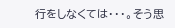行をしなくては・・・。そう思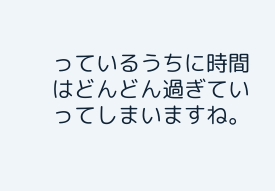っているうちに時間はどんどん過ぎていってしまいますね。